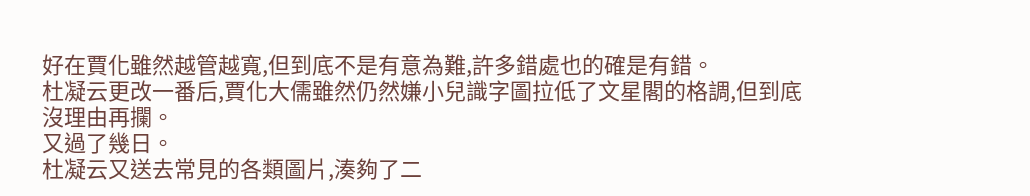好在賈化雖然越管越寬,但到底不是有意為難,許多錯處也的確是有錯。
杜凝云更改一番后,賈化大儒雖然仍然嫌小兒識字圖拉低了文星閣的格調,但到底沒理由再攔。
又過了幾日。
杜凝云又送去常見的各類圖片,湊夠了二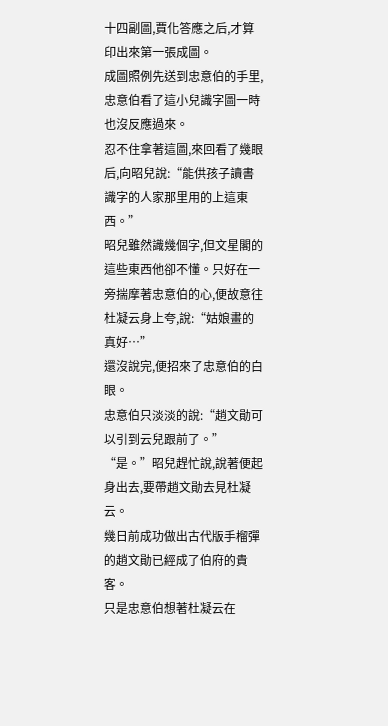十四副圖,賈化答應之后,才算印出來第一張成圖。
成圖照例先送到忠意伯的手里,忠意伯看了這小兒識字圖一時也沒反應過來。
忍不住拿著這圖,來回看了幾眼后,向昭兒說:“能供孩子讀書識字的人家那里用的上這東西。”
昭兒雖然識幾個字,但文星閣的這些東西他卻不懂。只好在一旁揣摩著忠意伯的心,便故意往杜凝云身上夸,說:“姑娘畫的真好…”
還沒說完,便招來了忠意伯的白眼。
忠意伯只淡淡的說:“趙文勛可以引到云兒跟前了。”
“是。”昭兒趕忙說,說著便起身出去,要帶趙文勛去見杜凝云。
幾日前成功做出古代版手榴彈的趙文勛已經成了伯府的貴客。
只是忠意伯想著杜凝云在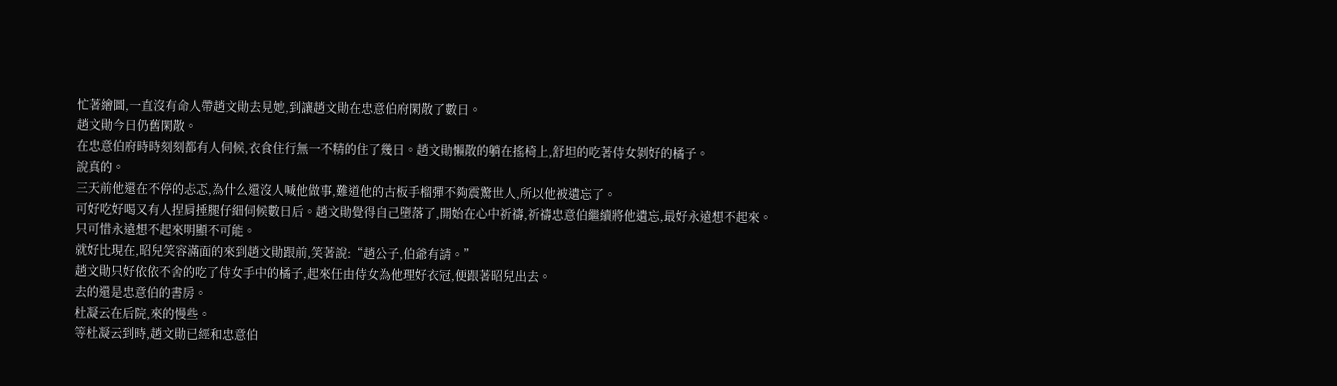忙著繪圖,一直沒有命人帶趙文勛去見她,到讓趙文勛在忠意伯府閑散了數日。
趙文勛今日仍舊閑散。
在忠意伯府時時刻刻都有人伺候,衣食住行無一不精的住了幾日。趙文勛懶散的躺在搖椅上,舒坦的吃著侍女剝好的橘子。
說真的。
三天前他還在不停的忐忑,為什么還沒人喊他做事,難道他的古板手榴彈不夠震驚世人,所以他被遺忘了。
可好吃好喝又有人捏肩捶腿仔細伺候數日后。趙文勛覺得自己墮落了,開始在心中祈禱,祈禱忠意伯繼續將他遺忘,最好永遠想不起來。
只可惜永遠想不起來明顯不可能。
就好比現在,昭兒笑容滿面的來到趙文勛跟前,笑著說:“趙公子,伯爺有請。”
趙文勛只好依依不舍的吃了侍女手中的橘子,起來任由侍女為他理好衣冠,便跟著昭兒出去。
去的還是忠意伯的書房。
杜凝云在后院,來的慢些。
等杜凝云到時,趙文勛已經和忠意伯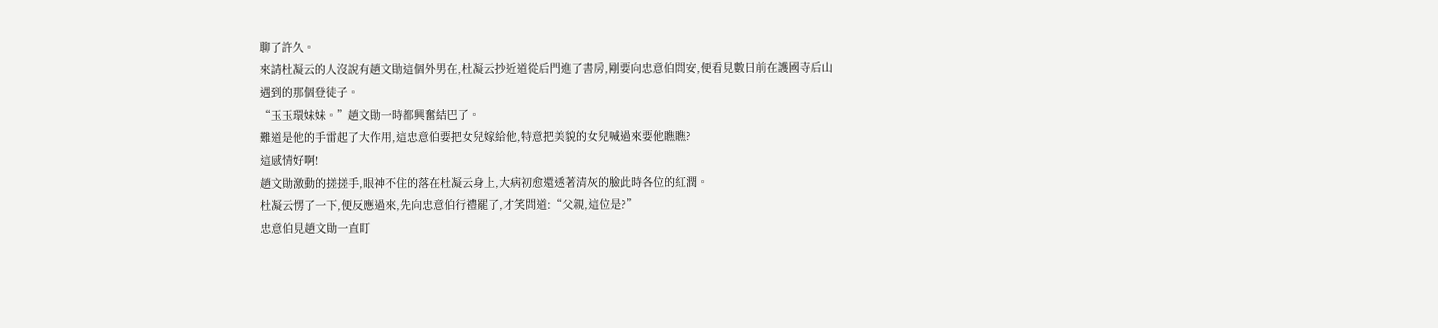聊了許久。
來請杜凝云的人沒說有趙文勛這個外男在,杜凝云抄近道從后門進了書房,剛要向忠意伯問安,便看見數日前在護國寺后山遇到的那個登徒子。
“玉玉環妹妹。”趙文勛一時都興奮結巴了。
難道是他的手雷起了大作用,這忠意伯要把女兒嫁給他,特意把美貌的女兒喊過來要他瞧瞧?
這感情好啊!
趙文勛激動的搓搓手,眼神不住的落在杜凝云身上,大病初愈還透著清灰的臉此時各位的紅潤。
杜凝云愣了一下,便反應過來,先向忠意伯行禮罷了,才笑問道:“父親,這位是?”
忠意伯見趙文勛一直盯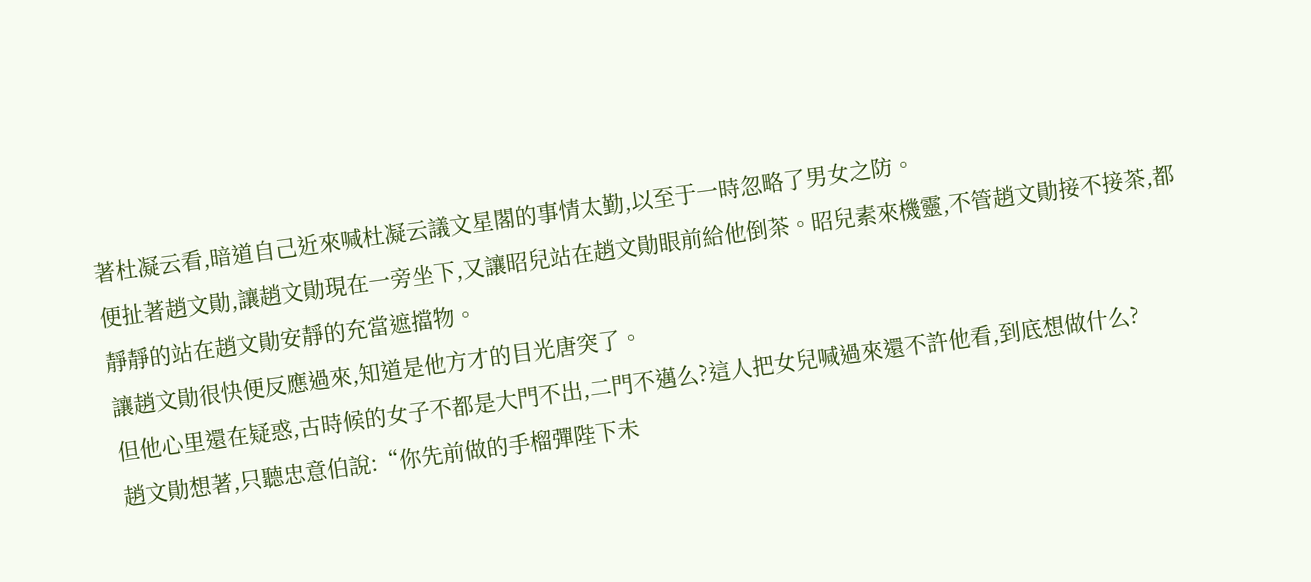著杜凝云看,暗道自己近來喊杜凝云議文星閣的事情太勤,以至于一時忽略了男女之防。
便扯著趙文勛,讓趙文勛現在一旁坐下,又讓昭兒站在趙文勛眼前給他倒茶。昭兒素來機靈,不管趙文勛接不接茶,都靜靜的站在趙文勛安靜的充當遮擋物。
讓趙文勛很快便反應過來,知道是他方才的目光唐突了。
但他心里還在疑惑,古時候的女子不都是大門不出,二門不邁么?這人把女兒喊過來還不許他看,到底想做什么?
趙文勛想著,只聽忠意伯說:“你先前做的手榴彈陛下未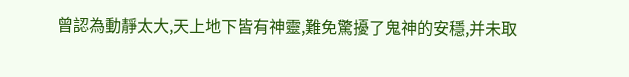曾認為動靜太大,天上地下皆有神靈,難免驚擾了鬼神的安穩,并未取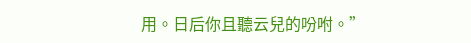用。日后你且聽云兒的吩咐。”